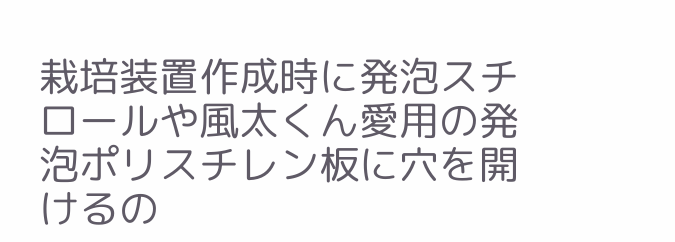栽培装置作成時に発泡スチロールや風太くん愛用の発泡ポリスチレン板に穴を開けるの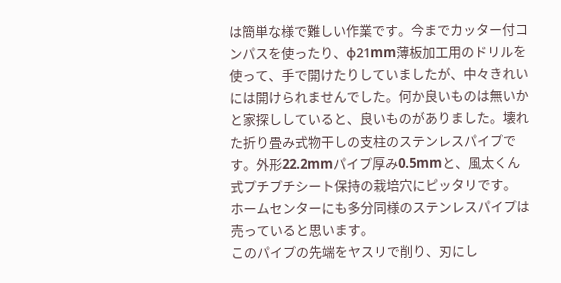は簡単な様で難しい作業です。今までカッター付コンパスを使ったり、φ21mm薄板加工用のドリルを使って、手で開けたりしていましたが、中々きれいには開けられませんでした。何か良いものは無いかと家探ししていると、良いものがありました。壊れた折り畳み式物干しの支柱のステンレスパイプです。外形22.2mmパイプ厚み0.5mmと、風太くん式プチプチシート保持の栽培穴にピッタリです。
ホームセンターにも多分同様のステンレスパイプは売っていると思います。
このパイプの先端をヤスリで削り、刃にし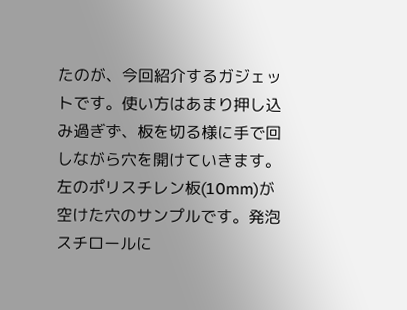たのが、今回紹介するガジェットです。使い方はあまり押し込み過ぎず、板を切る様に手で回しながら穴を開けていきます。左のポリスチレン板(10mm)が空けた穴のサンプルです。発泡スチロールに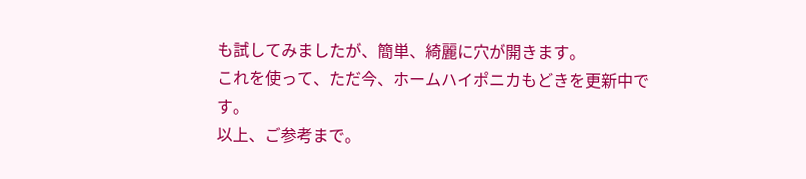も試してみましたが、簡単、綺麗に穴が開きます。
これを使って、ただ今、ホームハイポニカもどきを更新中です。
以上、ご参考まで。